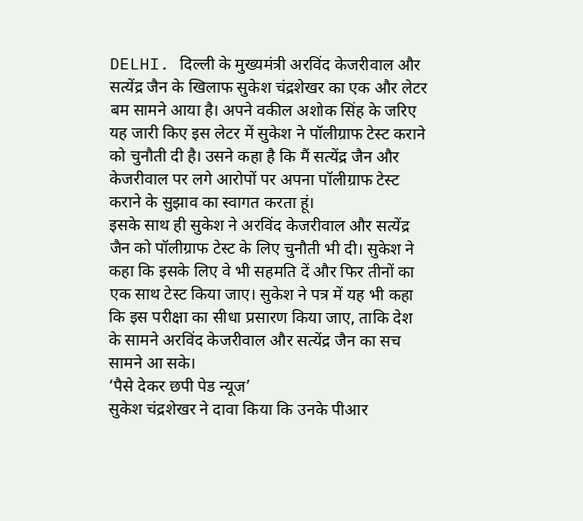DELHI. दिल्ली के मुख्यमंत्री अरविंद केजरीवाल और सत्येंद्र जैन के खिलाफ सुकेश चंद्रशेखर का एक और लेटर बम सामने आया है। अपने वकील अशोक सिंह के जरिए यह जारी किए इस लेटर में सुकेश ने पॉलीग्राफ टेस्ट कराने को चुनौती दी है। उसने कहा है कि मैं सत्येंद्र जैन और केजरीवाल पर लगे आरोपों पर अपना पॉलीग्राफ टेस्ट कराने के सुझाव का स्वागत करता हूं।
इसके साथ ही सुकेश ने अरविंद केजरीवाल और सत्येंद्र जैन को पॉलीग्राफ टेस्ट के लिए चुनौती भी दी। सुकेश ने कहा कि इसके लिए वे भी सहमति दें और फिर तीनों का एक साथ टेस्ट किया जाए। सुकेश ने पत्र में यह भी कहा कि इस परीक्षा का सीधा प्रसारण किया जाए, ताकि देश के सामने अरविंद केजरीवाल और सत्येंद्र जैन का सच सामने आ सके।
‘पैसे देकर छपी पेड न्यूज’
सुकेश चंद्रशेखर ने दावा किया कि उनके पीआर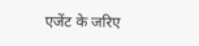एजेंट के जरिए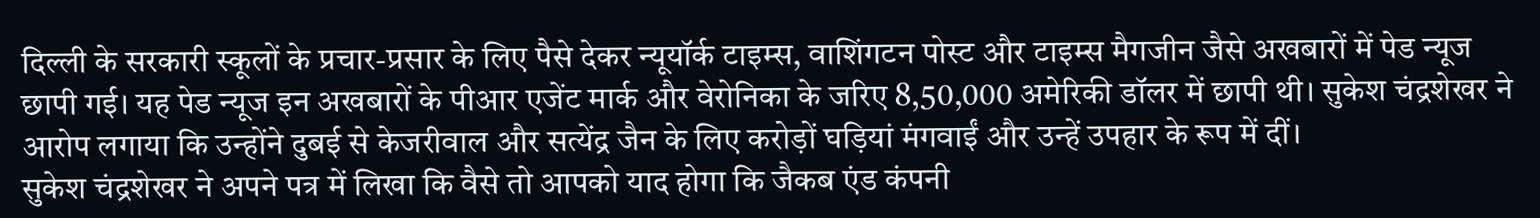दिल्ली के सरकारी स्कूलों के प्रचार-प्रसार के लिए पैसे देकर न्यूयॉर्क टाइम्स, वाशिंगटन पोस्ट और टाइम्स मैगजीन जैसे अखबारों में पेड न्यूज छापी गई। यह पेड न्यूज इन अखबारों के पीआर एजेंट मार्क और वेरोनिका के जरिए 8,50,000 अमेरिकी डॉलर में छापी थी। सुकेश चंद्रशेखर ने आरोप लगाया कि उन्होंने दुबई से केजरीवाल और सत्येंद्र जैन के लिए करोड़ों घड़ियां मंगवाईं और उन्हें उपहार के रूप में दीं।
सुकेश चंद्रशेखर ने अपने पत्र में लिखा कि वैसे तो आपको याद होगा कि जैकब एंड कंपनी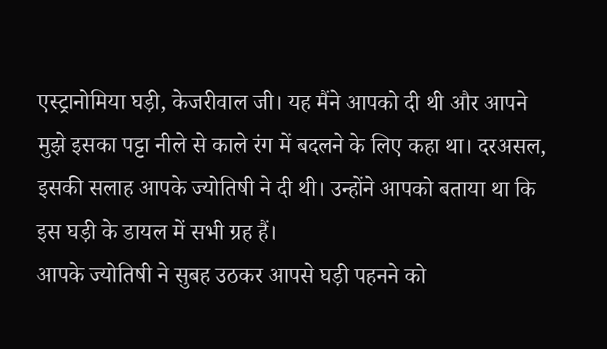एस्ट्रानोमिया घड़ी, केजरीवाल जी। यह मैंने आपको दी थी और आपने मुझे इसका पट्टा नीले से काले रंग में बदलने के लिए कहा था। दरअसल, इसकी सलाह आपके ज्योतिषी ने दी थी। उन्होंने आपको बताया था कि इस घड़ी के डायल में सभी ग्रह हैं।
आपके ज्योतिषी ने सुबह उठकर आपसे घड़ी पहनने को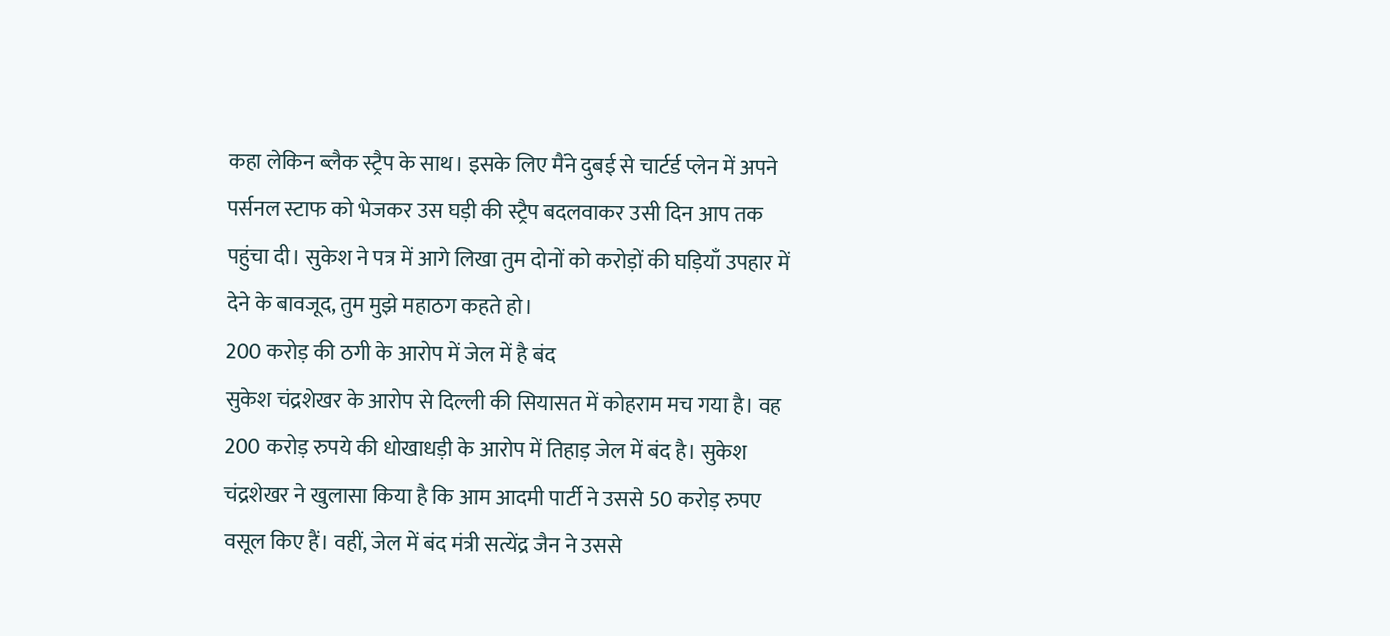कहा लेकिन ब्लैक स्ट्रैप के साथ। इसके लिए मैंने दुबई से चार्टर्ड प्लेन में अपने पर्सनल स्टाफ को भेजकर उस घड़ी की स्ट्रैप बदलवाकर उसी दिन आप तक पहुंचा दी। सुकेश ने पत्र में आगे लिखा तुम दोनों को करोड़ों की घड़ियाँ उपहार में देने के बावजूद, तुम मुझे महाठग कहते हो।
200 करोड़ की ठगी के आरोप में जेल में है बंद
सुकेश चंद्रशेखर के आरोप से दिल्ली की सियासत में कोहराम मच गया है। वह 200 करोड़ रुपये की धोखाधड़ी के आरोप में तिहाड़ जेल में बंद है। सुकेश चंद्रशेखर ने खुलासा किया है कि आम आदमी पार्टी ने उससे 50 करोड़ रुपए वसूल किए हैं। वहीं, जेल में बंद मंत्री सत्येंद्र जैन ने उससे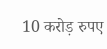10 करोड़ रुपए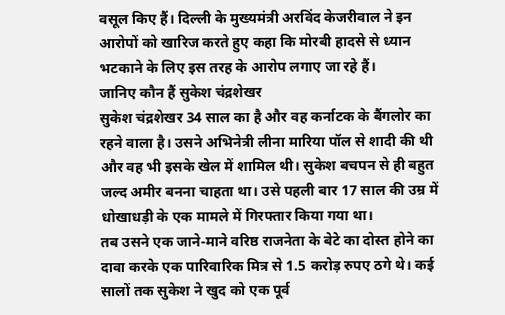वसूल किए हैं। दिल्ली के मुख्यमंत्री अरविंद केजरीवाल ने इन आरोपों को खारिज करते हुए कहा कि मोरबी हादसे से ध्यान भटकाने के लिए इस तरह के आरोप लगाए जा रहे हैं।
जानिए कौन हैं सुकेश चंद्रशेखर
सुकेश चंद्रशेखर 34 साल का है और वह कर्नाटक के बैंगलोर का रहने वाला है। उसने अभिनेत्री लीना मारिया पॉल से शादी की थी और वह भी इसके खेल में शामिल थी। सुकेश बचपन से ही बहुत जल्द अमीर बनना चाहता था। उसे पहली बार 17 साल की उम्र में धोखाधड़ी के एक मामले में गिरफ्तार किया गया था।
तब उसने एक जाने-माने वरिष्ठ राजनेता के बेटे का दोस्त होने का दावा करके एक पारिवारिक मित्र से 1.5 करोड़ रुपए ठगे थे। कई सालों तक सुकेश ने खुद को एक पूर्व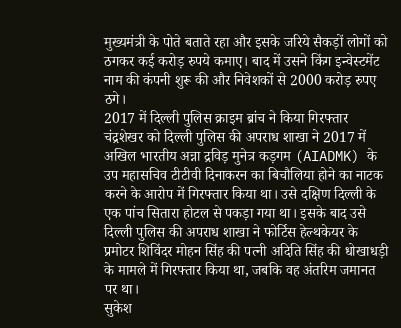मुख्यमंत्री के पोते बताते रहा और इसके जरिये सैकड़ों लोगों को ठगकर कई करोड़ रुपये कमाए। बाद में उसने किंग इन्वेस्टमेंट नाम की कंपनी शुरू की और निवेशकों से 2000 करोड़ रुपए ठगे।
2017 में दिल्ली पुलिस क्राइम ब्रांच ने किया गिरफ्तार
चंद्रशेखर को दिल्ली पुलिस की अपराध शाखा ने 2017 में अखिल भारतीय अन्ना द्रविड़ मुनेत्र कड़गम (AIADMK) के उप महासचिव टीटीवी दिनाकरन का बिचौलिया होने का नाटक करने के आरोप में गिरफ्तार किया था। उसे दक्षिण दिल्ली के एक पांच सितारा होटल से पकड़ा गया था। इसके बाद उसे दिल्ली पुलिस की अपराध शाखा ने फोर्टिस हेल्थकेयर के प्रमोटर शिविंदर मोहन सिंह की पत्नी अदिति सिंह की धोखाधड़ी के मामले में गिरफ्तार किया था, जबकि वह अंतरिम जमानत पर था।
सुकेश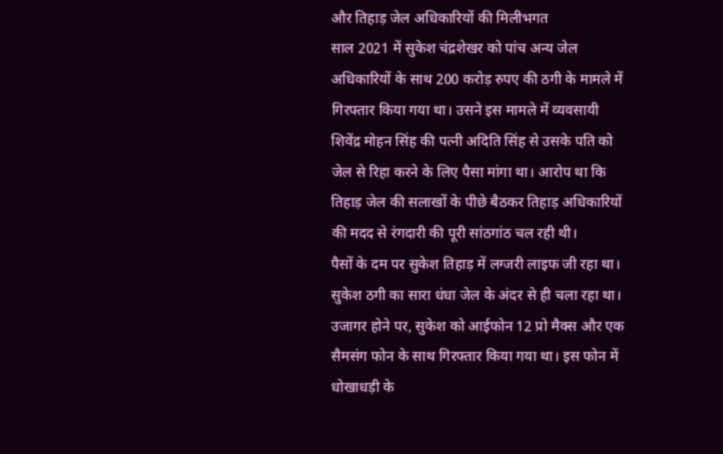और तिहाड़ जेल अधिकारियों की मिलीभगत
साल 2021 में सुकेश चंद्रशेखर को पांच अन्य जेल अधिकारियों के साथ 200 करोड़ रुपए की ठगी के मामले में गिरफ्तार किया गया था। उसने इस मामले में व्यवसायी शिवेंद्र मोहन सिंह की पत्नी अदिति सिंह से उसके पति को जेल से रिहा करने के लिए पैसा मांगा था। आरोप था कि तिहाड़ जेल की सलाखों के पीछे बैठकर तिहाड़ अधिकारियों की मदद से रंगदारी की पूरी सांठगांठ चल रही थी।
पैसों के दम पर सुकेश तिहाड़ में लग्जरी लाइफ जी रहा था। सुकेश ठगी का सारा धंधा जेल के अंदर से ही चला रहा था। उजागर होने पर, सुकेश को आईफोन 12 प्रो मैक्स और एक सैमसंग फोन के साथ गिरफ्तार किया गया था। इस फोन में धोखाधड़ी के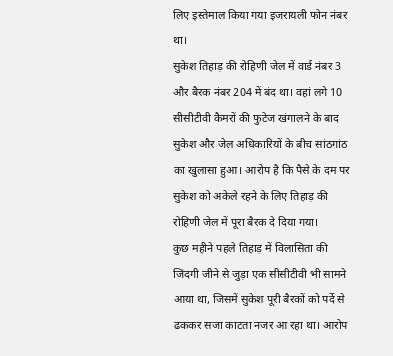लिए इस्तेमाल किया गया इजरायली फोन नंबर था।
सुकेश तिहाड़ की रोहिणी जेल में वार्ड नंबर 3 और बैरक नंबर 204 में बंद था। वहां लगे 10 सीसीटीवी कैमरों की फुटेज खंगालने के बाद सुकेश और जेल अधिकारियों के बीच सांठगांठ का खुलासा हुआ। आरोप है कि पैसे के दम पर सुकेश को अकेले रहने के लिए तिहाड़ की रोहिणी जेल में पूरा बैरक दे दिया गया।
कुछ महीने पहले तिहाड़ में विलासिता की जिंदगी जीने से जुड़ा एक सीसीटीवी भी सामने आया था, जिसमें सुकेश पूरी बैरकों को पर्दे से ढककर सजा काटता नजर आ रहा था। आरोप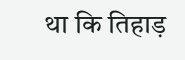था कि तिहाड़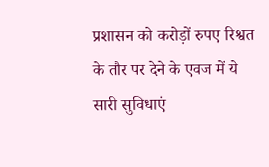प्रशासन को करोड़ों रुपए रिश्वत के तौर पर देने के एवज में ये सारी सुविधाएं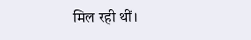मिल रही थीं।